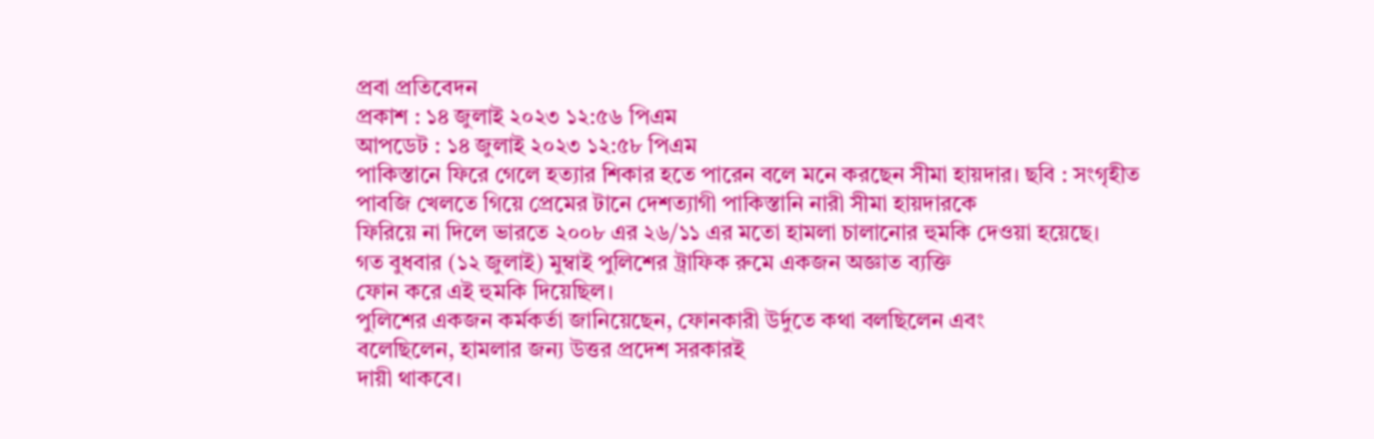প্রবা প্রতিবেদন
প্রকাশ : ১৪ জুলাই ২০২৩ ১২:৫৬ পিএম
আপডেট : ১৪ জুলাই ২০২৩ ১২:৫৮ পিএম
পাকিস্তানে ফিরে গেলে হত্যার শিকার হতে পারেন বলে মনে করছেন সীমা হায়দার। ছবি : সংগৃহীত
পাবজি খেলতে গিয়ে প্রেমের টানে দেশত্যাগী পাকিস্তানি নারী সীমা হায়দারকে
ফিরিয়ে না দিলে ভারতে ২০০৮ এর ২৬/১১ এর মতো হামলা চালানোর হুমকি দেওয়া হয়েছে।
গত বুধবার (১২ জুলাই) মুম্বাই পুলিশের ট্রাফিক রুমে একজন অজ্ঞাত ব্যক্তি
ফোন করে এই হুমকি দিয়েছিল।
পুলিশের একজন কর্মকর্তা জানিয়েছেন, ফোনকারী উর্দুতে কথা বলছিলেন এবং
বলেছিলেন, হামলার জন্য উত্তর প্রদেশ সরকারই
দায়ী থাকবে।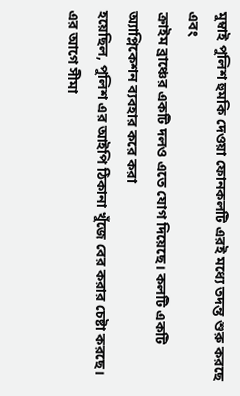মুম্বাই পুলিশ হুমকি দেওয়া ফোনকলটি এরই মধ্যে তদন্ত শুরু করছে এবং
ক্রাইম ব্রাঞ্চের একটি দলও এতে যোগ দিয়েছে। কলটি একটি অ্যাপ্লিকেশন ব্যবহার করে করা
হয়েছিল, পুলিশ এর আইপি ঠিকানা খুঁজে বের করার চেষ্টা করছে।
এর আগে সীমা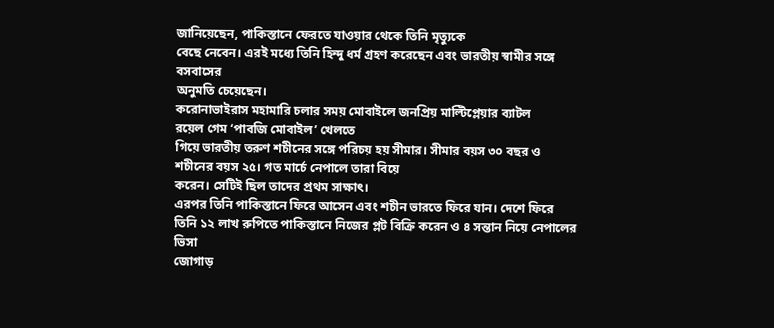জানিয়েছেন, পাকিস্তানে ফেরতে যাওয়ার থেকে তিনি মৃত্যুকে
বেছে নেবেন। এরই মধ্যে তিনি হিন্দু ধর্ম গ্রহণ করেছেন এবং ভারতীয় স্বামীর সঙ্গে বসবাসের
অনুমতি চেয়েছেন।
করোনাভাইরাস মহামারি চলার সময় মোবাইলে জনপ্রিয় মাল্টিপ্লেয়ার ব্যাটল
রয়েল গেম ‘পাবজি মোবাইল’ খেলতে
গিয়ে ভারতীয় তরুণ শচীনের সঙ্গে পরিচয় হয় সীমার। সীমার বয়স ৩০ বছর ও শচীনের বয়স ২৫। গত মার্চে নেপালে তারা বিয়ে
করেন। সেটিই ছিল তাদের প্রথম সাক্ষাৎ।
এরপর তিনি পাকিস্তানে ফিরে আসেন এবং শচীন ভারতে ফিরে যান। দেশে ফিরে
তিনি ১২ লাখ রুপিতে পাকিস্তানে নিজের প্লট বিক্রি করেন ও ৪ সন্তান নিয়ে নেপালের ভিসা
জোগাড়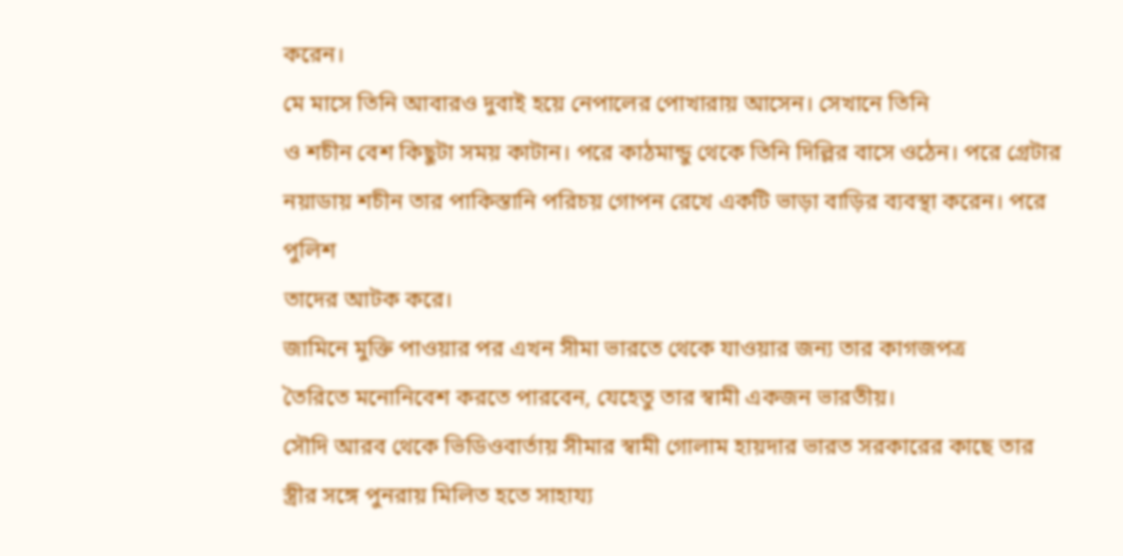করেন।
মে মাসে তিনি আবারও দুবাই হয়ে নেপালের পোখারায় আসেন। সেখানে তিনি
ও শচীন বেশ কিছুটা সময় কাটান। পরে কাঠমান্ডু থেকে তিনি দিল্লির বাসে ওঠেন। পরে গ্রেটার
নয়াডায় শচীন তার পাকিস্তানি পরিচয় গোপন রেখে একটি ভাড়া বাড়ির ব্যবস্থা করেন। পরে পুলিশ
তাদের আটক করে।
জামিনে মুক্তি পাওয়ার পর এখন সীমা ভারতে থেকে যাওয়ার জন্য তার কাগজপত্র
তৈরিতে মনোনিবেশ করতে পারবেন, যেহেতু তার স্বামী একজন ভারতীয়।
সৌদি আরব থেকে ভিডিওবার্তায় সীমার স্বামী গোলাম হায়দার ভারত সরকারের কাছে তার স্ত্রীর সঙ্গে পুনরায় মিলিত হতে সাহায্য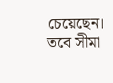চেয়েছেন। তবে সীমা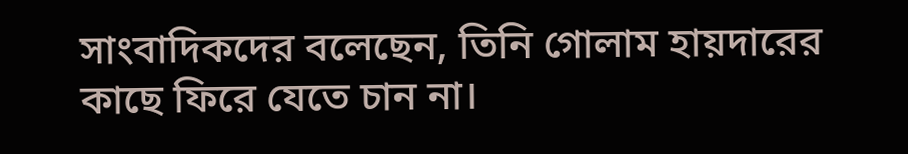সাংবাদিকদের বলেছেন, তিনি গোলাম হায়দারের কাছে ফিরে যেতে চান না।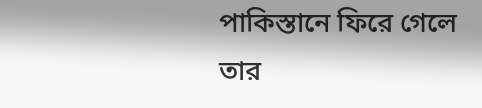পাকিস্তানে ফিরে গেলে তার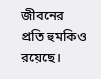জীবনের প্রতি হুমকিও রয়েছে।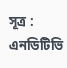সূত্র : এনডিটিভি